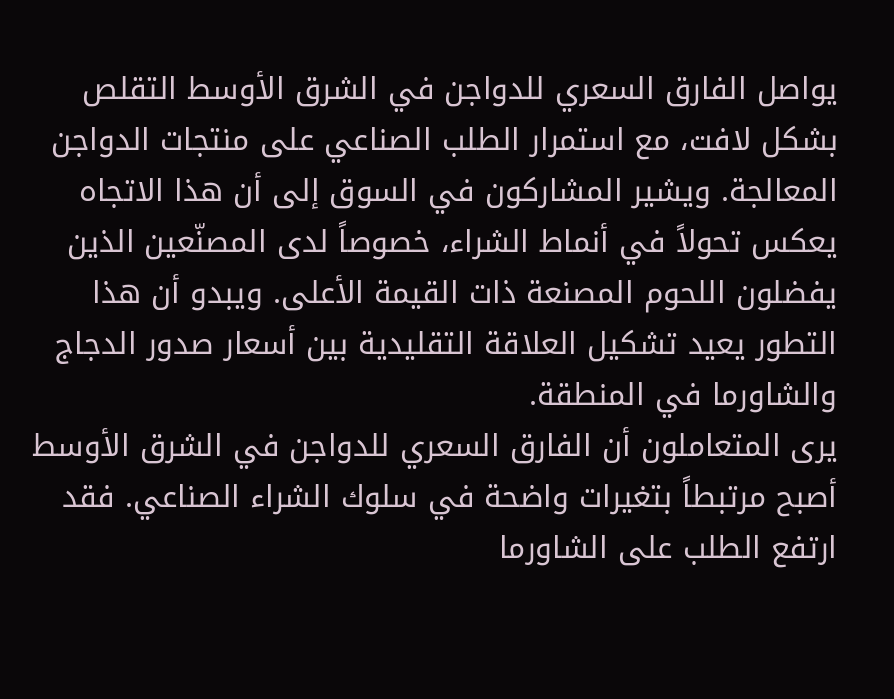يواصل الفارق السعري للدواجن في الشرق الأوسط التقلص بشكل لافت، مع استمرار الطلب الصناعي على منتجات الدواجن المعالجة. ويشير المشاركون في السوق إلى أن هذا الاتجاه يعكس تحولاً في أنماط الشراء، خصوصاً لدى المصنّعين الذين يفضلون اللحوم المصنعة ذات القيمة الأعلى. ويبدو أن هذا التطور يعيد تشكيل العلاقة التقليدية بين أسعار صدور الدجاج والشاورما في المنطقة.
يرى المتعاملون أن الفارق السعري للدواجن في الشرق الأوسط أصبح مرتبطاً بتغيرات واضحة في سلوك الشراء الصناعي. فقد ارتفع الطلب على الشاورما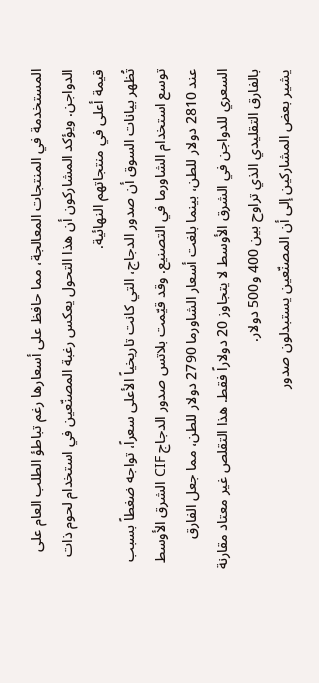المستخدمة في المنتجات المعالجة، مما حافظ على أسعارها رغم تباطؤ الطلب العام على الدواجن. ويؤكد المشاركون أن هذا التحول يعكس رغبة المصنّعين في استخدام لحوم ذات قيمة أعلى في منتجاتهم النهائية.
تُظهر بيانات السوق أن صدور الدجاج، التي كانت تاريخياً الأعلى سعراً، تواجه ضغطاً بسبب توسع استخدام الشاورما في التصنيع. وقد قيّمت بلاتس صدور الدجاج CIF الشرق الأوسط عند 2810 دولار للطن، بينما بلغت أسعار الشاورما 2790 دولار للطن، مما جعل الفارق السعري للدواجن في الشرق الأوسط لا يتجاوز 20 دولاراً فقط. هذا التقلص غير معتاد مقارنة بالفارق التقليدي الذي تراوح بين 400 و500 دولار.
يشير بعض المشاركين إلى أن المصنّعين يستبدلون صدور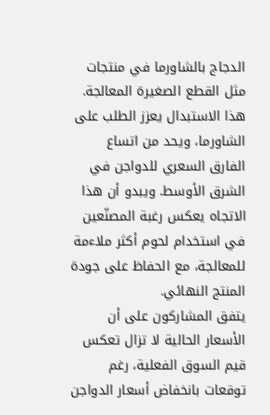الدجاج بالشاورما في منتجات مثل القطع الصغيرة المعالجة. هذا الاستبدال يعزز الطلب على الشاورما، ويحد من اتساع الفارق السعري للدواجن في الشرق الأوسط. ويبدو أن هذا الاتجاه يعكس رغبة المصنّعين في استخدام لحوم أكثر ملاءمة للمعالجة، مع الحفاظ على جودة المنتج النهائي.
يتفق المشاركون على أن الأسعار الحالية لا تزال تعكس قيم السوق الفعلية، رغم توقعات بانخفاض أسعار الدواجن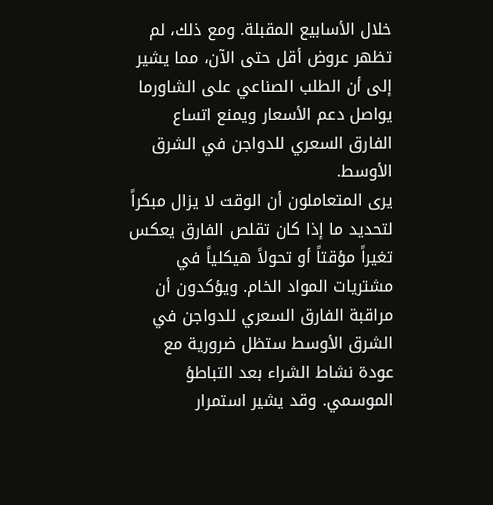خلال الأسابيع المقبلة. ومع ذلك، لم تظهر عروض أقل حتى الآن، مما يشير إلى أن الطلب الصناعي على الشاورما يواصل دعم الأسعار ويمنع اتساع الفارق السعري للدواجن في الشرق الأوسط.
يرى المتعاملون أن الوقت لا يزال مبكراً لتحديد ما إذا كان تقلص الفارق يعكس تغيراً مؤقتاً أو تحولاً هيكلياً في مشتريات المواد الخام. ويؤكدون أن مراقبة الفارق السعري للدواجن في الشرق الأوسط ستظل ضرورية مع عودة نشاط الشراء بعد التباطؤ الموسمي. وقد يشير استمرار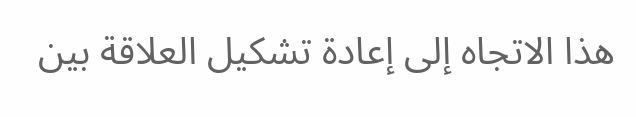هذا الاتجاه إلى إعادة تشكيل العلاقة بين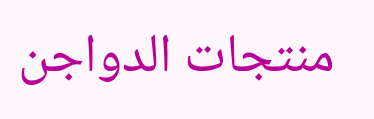منتجات الدواجن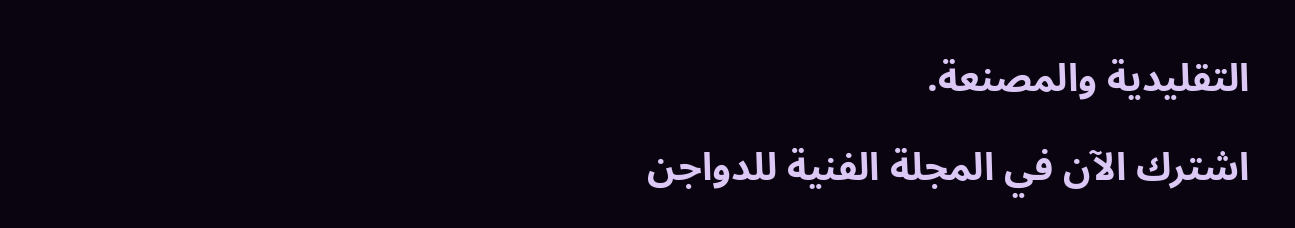التقليدية والمصنعة.
اشترك الآن في المجلة الفنية للدواجن